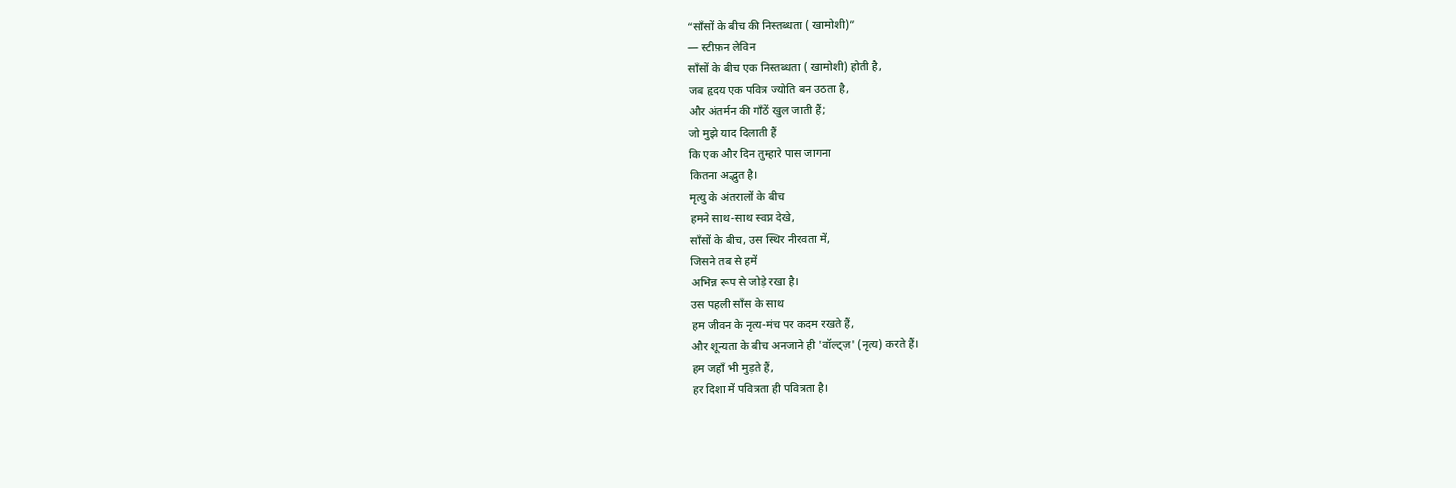“साँसों के बीच की निस्तब्धता ( खामोशी)”
— स्टीफ़न लेविन
साँसों के बीच एक निस्तब्धता ( खामोशी) होती है,
जब हृदय एक पवित्र ज्योति बन उठता है,
और अंतर्मन की गाँठें खुल जाती हैं;
जो मुझे याद दिलाती हैं
कि एक और दिन तुम्हारे पास जागना
कितना अद्भुत है।
मृत्यु के अंतरालों के बीच
हमने साथ-साथ स्वप्न देखे,
साँसों के बीच, उस स्थिर नीरवता में,
जिसने तब से हमें
अभिन्न रूप से जोड़े रखा है।
उस पहली साँस के साथ
हम जीवन के नृत्य-मंच पर कदम रखते हैं,
और शून्यता के बीच अनजाने ही 'वॉल्ट्ज़' (नृत्य) करते हैं।
हम जहाँ भी मुड़ते हैं,
हर दिशा में पवित्रता ही पवित्रता है।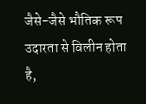जैसे-जैसे भौतिक रूप उदारता से विलीन होता है,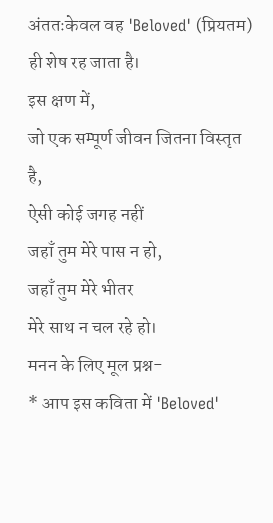अंततःकेवल वह 'Beloved' (प्रियतम) ही शेष रह जाता है।
इस क्षण में,
जो एक सम्पूर्ण जीवन जितना विस्तृत है,
ऐसी कोई जगह नहीं
जहाँ तुम मेरे पास न हो,
जहाँ तुम मेरे भीतर
मेरे साथ न चल रहे हो।
मनन के लिए मूल प्रश्न-
* आप इस कविता में 'Beloved'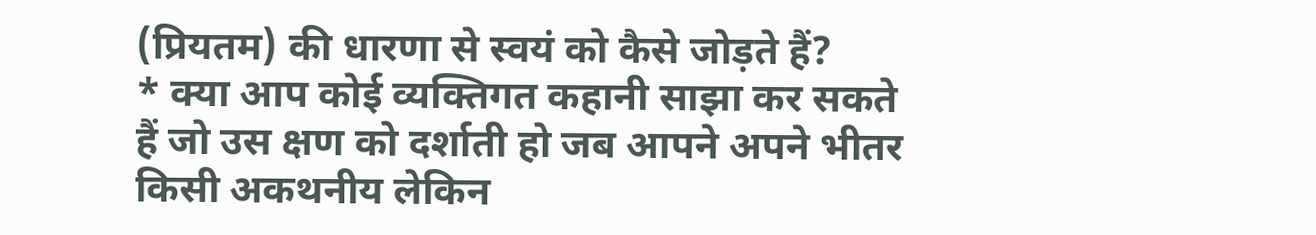(प्रियतम) की धारणा से स्वयं को कैसे जोड़ते हैं?
* क्या आप कोई व्यक्तिगत कहानी साझा कर सकते हैं जो उस क्षण को दर्शाती हो जब आपने अपने भीतर किसी अकथनीय लेकिन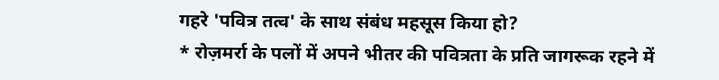गहरे 'पवित्र तत्व' के साथ संबंध महसूस किया हो?
* रोज़मर्रा के पलों में अपने भीतर की पवित्रता के प्रति जागरूक रहने में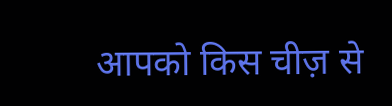आपको किस चीज़ से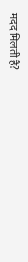मदद मिलती है?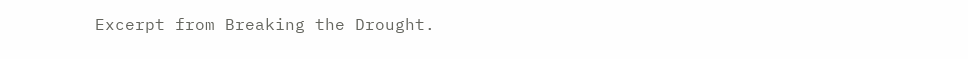Excerpt from Breaking the Drought.